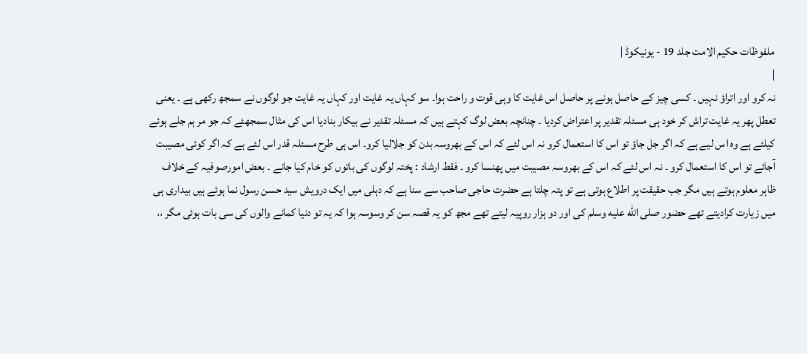ملفوظات حکیم الامت جلد 19 - یونیکوڈ |
|
نہ کرو اور اتراؤ نہیں ۔ کسی چیز کے حاصل ہونے پر حاصل اس غایت کا وہی قوت و راحت ہوا۔ سو کہاں یہ غایت اور کہاں یہ غایت جو لوگوں نے سمجھ رکھی ہے ۔ یعنی تعطل پھر یہ غایت تراش کر خود ہی مسئلہ تقدیر پر اعتراض کردیا ۔ چنانچہ بعض لوگ کہتے ہیں کہ مسئلہ تقدیر نے بیکار بنادیا اس کی مثال سمجھئے کہ جو مر ہم جلے ہوئے کیلئے ہے وہ اس لیے ہے کہ اگر جل جاؤ تو اس کا استعمال کرو نہ اس لئے کہ اس کے بھروسہ بدن کو جلالیا کرو۔ اس ہی طرح مسئلہ قدر اس لئے ہے کہ اگر کوئی مصیبت آجائے تو اس کا استعمال کرو ۔ نہ اس لئے کہ اس کے بھروسہ مصیبت میں پھنسا کرو ۔ فقط ارشاد : پختہ لوگوں کی باتوں کو خام کیا جانے ۔ بعض امورصوفیہ کے خلاف ظاہر معلوم ہوتے ہیں مگر جب حقیقت پر اطلاع ہوتی ہے تو پتہ چلتا ہے حضرت حاجی صاحب سے سنا ہے کہ دہلی میں ایک درویش سید حسن رسول نما ہوئے ہیں بیداری ہی میں زیارت کرادیتے تھے حضور صلى الله عليه وسلم کی اور دو ہزار روپیہ لیتے تھے مجھ کو یہ قصہ سن کر وسوسہ ہوا کہ یہ تو دنیا کمانے والوں کی سی بات ہوئی مگر ،،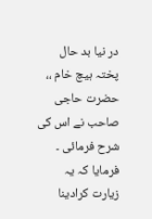در نیا بد حال پختہ ہیچ خام ،، حضرت حاجی صاحب نے اس کی شرح فرمائی ۔ فرمایا کہ یہ زیارت کرادینا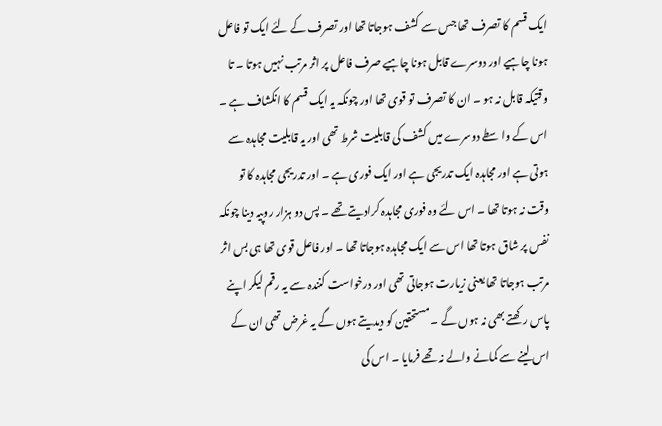ایک قسم کا تصرف تھا جس سے کشف ہوجاتا تھا اور تصرف کے لئے ایک تو فاعل ہونا چاہیے اور دوسرے قابل ہونا چاہیے صرف فاعل پر اثر مرتب نہیں ہوتا ۔ تا وقتیکہ قابل نہ ہو ۔ ان کا تصرف تو قوی تھا اور چونکہ یہ ایک قسم کا انکشاف ہے ۔ اس کے واسطے دوسرے میں کشف کی قابلیت شرط تھی اور یہ قابلیت مجاہدہ سے ہوتی ہے اور مجاہدہ ایک تدریجی ہے اور ایک فوری ہے ۔ اور تدریجی مجاہدہ کا تو وقت نہ ہوتا تھا ۔ اس لئے وہ فوری مجاہدہ کرادیتے تھے ۔ پس دو ہزار روپیہ دینا چونکہ نفس پر شاق ہوتا تھا اس سے ایک مجاہدہ ہوجاتا تھا ۔ اور فاعل قوی تھا ہی بس اثر مرتب ہوجاتا تھا یعنی زیارت ہوجاتی تھی اور درخواست کنندہ سے یہ رقم لیکر اپنے پاس رکھتے بھی نہ ہوں گے ۔ مستحقین کو دیدیتے ہوں گے یہ غرض تھی ان کے اس لینے سے کمانے والے نہ تھے فرمایا ۔ اس کی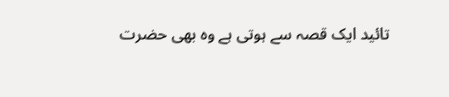تائید ایک قصہ سے ہوتی ہے وہ بھی حضرت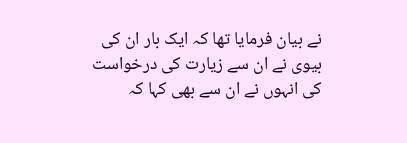نے بیان فرمایا تھا کہ ایک بار ان کی بیوی نے ان سے زیارت کی درخواست کی انہوں نے ان سے بھی کہا کہ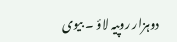دوہزار روپیہ لاؤ ۔ بیوی